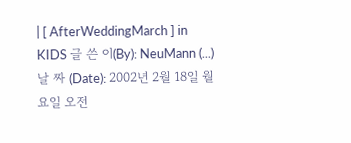| [ AfterWeddingMarch ] in KIDS 글 쓴 이(By): NeuMann (...) 날 짜 (Date): 2002년 2월 18일 월요일 오전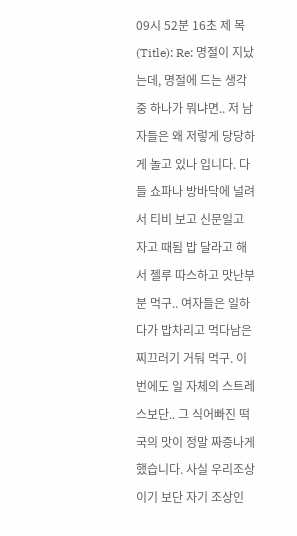09시 52분 16초 제 목(Title): Re: 명절이 지났는데, 명절에 드는 생각중 하나가 뭐냐면.. 저 남자들은 왜 저렇게 당당하게 놀고 있나 입니다. 다들 쇼파나 방바닥에 널려서 티비 보고 신문일고 자고 때됨 밥 달라고 해서 젤루 따스하고 맛난부분 먹구.. 여자들은 일하다가 밥차리고 먹다남은 찌끄러기 거둬 먹구. 이번에도 일 자체의 스트레스보단.. 그 식어빠진 떡국의 맛이 정말 짜증나게 했습니다. 사실 우리조상이기 보단 자기 조상인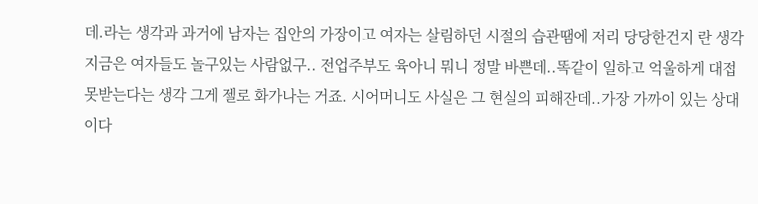데.라는 생각과 과거에 남자는 집안의 가장이고 여자는 살림하던 시절의 습관땜에 저리 당당한건지 란 생각 지금은 여자들도 놀구있는 사람없구.. 전업주부도 육아니 뭐니 정말 바쁜데..똑같이 일하고 억울하게 대접못받는다는 생각 그게 젤로 화가나는 거죠. 시어머니도 사실은 그 현실의 피해잔데..가장 가까이 있는 상대이다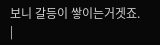보니 갈등이 쌓이는거겟죠. |